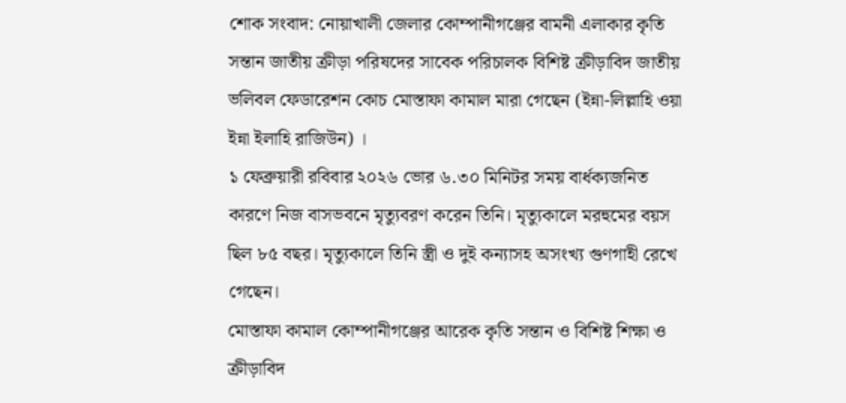শোক সংবাদ: নোয়াখালী জেলার কোম্পানীগঞ্জের বামনী এলাকার কৃতি সন্তান জাতীয় ক্রীড়া পরিষদের সাবেক পরিচালক বিশিষ্ট ক্রীড়াবিদ জাতীয় ভলিবল ফেডারেশন কোচ মোস্তাফা কামাল মারা গেছেন (ইন্না-লিল্লাহি ওয়া ইন্না ইলাহি রাজিউন) ।
১ ফেব্রুয়ারী রবিবার ২০২৬ ভোর ৬.৩০ মিনিটর সময় বার্ধক্যজনিত কারণে নিজ বাসভবনে মৃত্যুবরণ করেন তিনি। মৃত্যুকালে মরহুমের বয়স ছিল ৮৫ বছর। মৃত্যুকালে তিনি স্ত্রী ও দুই কন্যাসহ অসংখ্য গুণগাহী রেখে গেছেন।
মোস্তাফা কামাল কোম্পানীগঞ্জের আরেক কৃতি সন্তান ও বিশিষ্ট শিক্ষা ও ক্রীড়াবিদ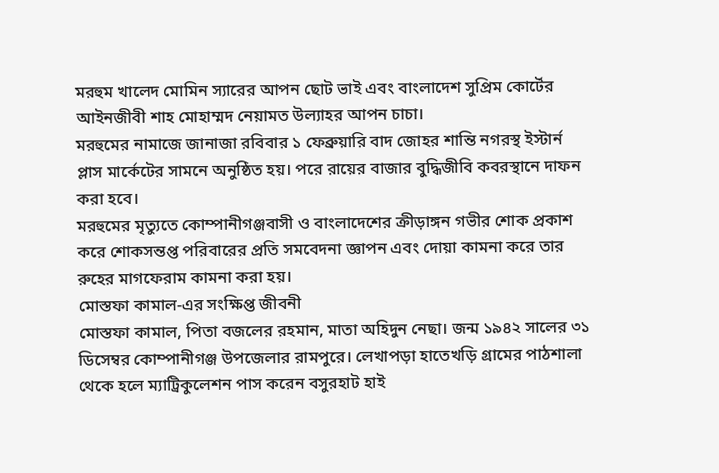মরহুম খালেদ মোমিন স্যারের আপন ছোট ভাই এবং বাংলাদেশ সুপ্রিম কোর্টের আইনজীবী শাহ মোহাম্মদ নেয়ামত উল্যাহর আপন চাচা।
মরহুমের নামাজে জানাজা রবিবার ১ ফেব্রুয়ারি বাদ জোহর শান্তি নগরস্থ ইস্টার্ন প্লাস মার্কেটের সামনে অনুষ্ঠিত হয়। পরে রায়ের বাজার বুদ্ধিজীবি কবরস্থানে দাফন করা হবে।
মরহুমের মৃত্যুতে কোম্পানীগঞ্জবাসী ও বাংলাদেশের ক্রীড়াঙ্গন গভীর শোক প্রকাশ করে শোকসন্তপ্ত পরিবারের প্রতি সমবেদনা জ্ঞাপন এবং দোয়া কামনা করে তার রুহের মাগফেরাম কামনা করা হয়।
মোস্তফা কামাল-এর সংক্ষিপ্ত জীবনী
মোস্তফা কামাল, পিতা বজলের রহমান, মাতা অহিদুন নেছা। জন্ম ১৯৪২ সালের ৩১ ডিসেম্বর কোম্পানীগঞ্জ উপজেলার রামপুরে। লেখাপড়া হাতেখড়ি গ্রামের পাঠশালা থেকে হলে ম্যাট্রিকুলেশন পাস করেন বসুরহাট হাই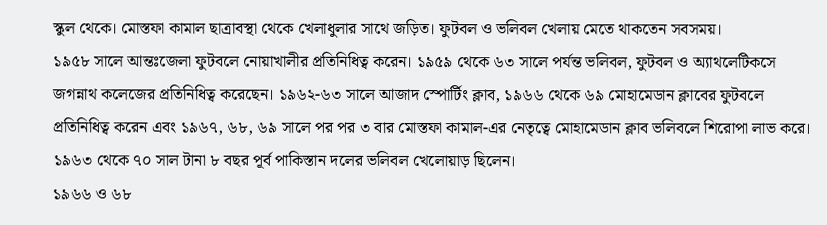স্কুল থেকে। মোস্তফা কামাল ছাত্রাবস্থা থেকে খেলাধুলার সাথে জড়িত। ফুটবল ও ভলিবল খেলায় মেতে থাকতেন সবসময়।
১৯৫৮ সালে আন্তঃজেলা ফুটবলে নোয়াখালীর প্রতিনিধিত্ব করেন। ১৯৫৯ থেকে ৬৩ সালে পর্যন্ত ভলিবল, ফুটবল ও অ্যাথলেটিকসে জগন্নাথ কলেজের প্রতিনিধিত্ব করেছেন। ১৯৬২-৬৩ সালে আজাদ স্পোর্টিং ক্লাব, ১৯৬৬ থেকে ৬৯ মোহামেডান ক্লাবের ফুটবলে প্রতিনিধিত্ব করেন এবং ১৯৬৭, ৬৮, ৬৯ সালে পর পর ৩ বার মোস্তফা কামাল-এর নেতৃত্বে মোহামেডান ক্লাব ভলিবলে শিরোপা লাভ করে। ১৯৬৩ থেকে ৭০ সাল টানা ৮ বছর পূর্ব পাকিস্তান দলের ভলিবল খেলোয়াড় ছিলেন।
১৯৬৬ ও ৬৮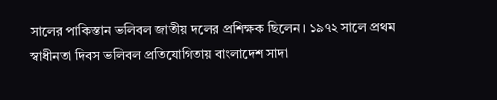সালের পাকিস্তান ভলিবল জাতীয় দলের প্রশিক্ষক ছিলেন। ১৯৭২ সালে প্রথম স্বাধীনতা দিবস ভলিবল প্রতিযোগিতায় বাংলাদেশ সাদা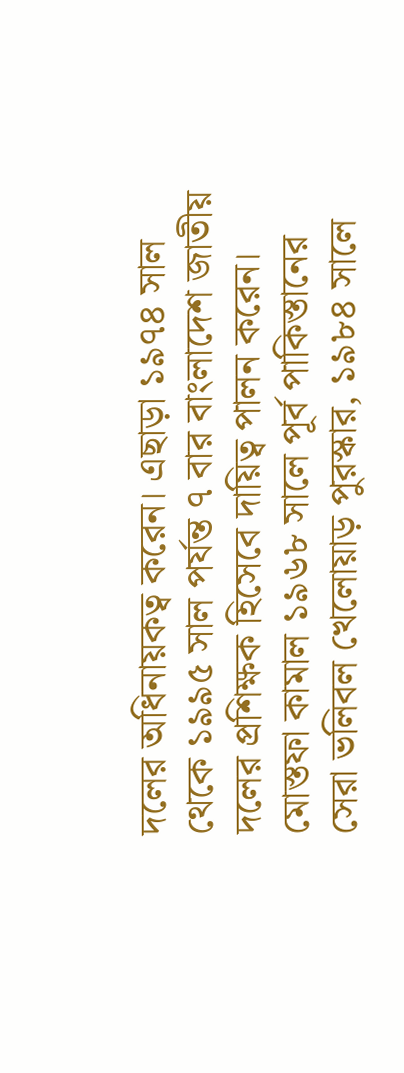দলের অধিনায়কত্ব করেন। এছাড়া ১৯৭৪ সাল থেকে ১৯৯৫ সাল পর্যন্ত ৭ বার বাংলাদেশ জাতীয় দলের প্রশিক্ষক হিসেবে দায়িত্ব পালন করেন।
মোস্তফা কামাল ১৯৬৮ সালে পূর্ব পাকিস্তানের সেরা ভলিবল খেলোয়াড় পুরস্কার, ১৯৮৪ সালে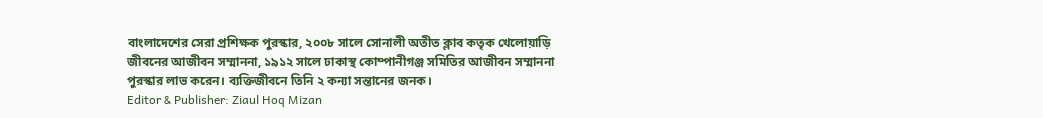বাংলাদেশের সেরা প্রশিক্ষক পুরস্কার, ২০০৮ সালে সোনালী অতীত ক্লাব কতৃক খেলোয়াড়ি জীবনের আজীবন সম্মাননা, ১৯১২ সালে ঢাকাস্থ কোম্পানীগঞ্জ সমিতির আজীবন সম্মাননা পুরস্কার লাভ করেন। ব্যক্তিজীবনে তিনি ২ কন্যা সন্তানের জনক।
Editor & Publisher: Ziaul Hoq Mizan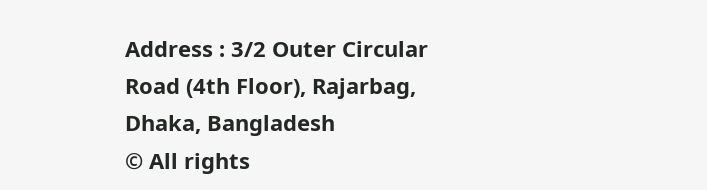Address : 3/2 Outer Circular Road (4th Floor), Rajarbag, Dhaka, Bangladesh
© All rights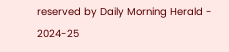reserved by Daily Morning Herald - 2024-25